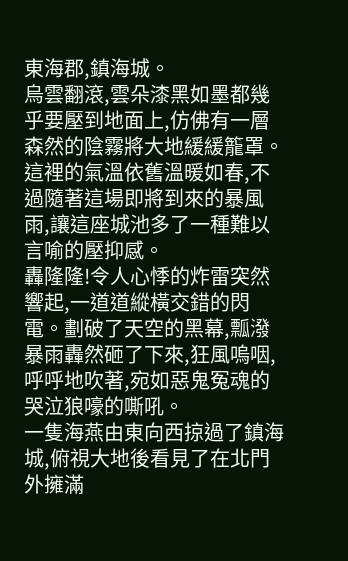東海郡,鎮海城。
烏雲翻滾,雲朵漆黑如墨都幾乎要壓到地面上,仿佛有一層森然的陰霧將大地緩緩籠罩。
這裡的氣溫依舊溫暖如春,不過隨著這場即將到來的暴風雨,讓這座城池多了一種難以言喻的壓抑感。
轟隆隆!令人心悸的炸雷突然響起,一道道縱橫交錯的閃電。劃破了天空的黑幕,瓢潑暴雨轟然砸了下來,狂風嗚咽,呼呼地吹著,宛如惡鬼冤魂的哭泣狼嚎的嘶吼。
一隻海燕由東向西掠過了鎮海城,俯視大地後看見了在北門外擁滿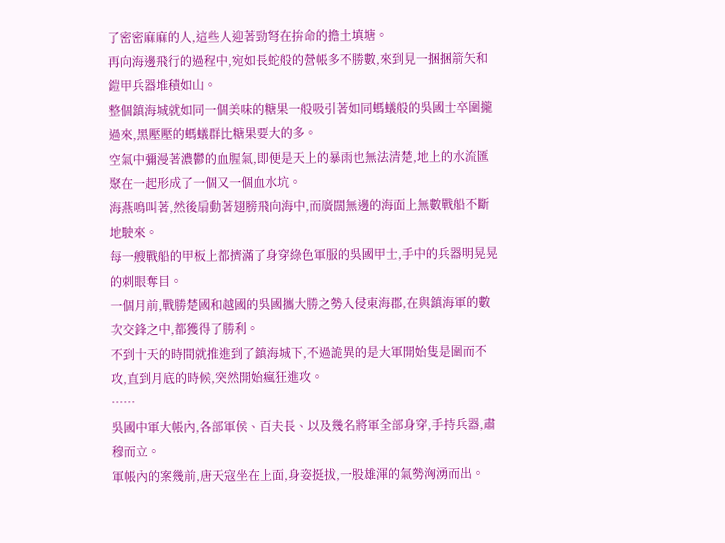了密密麻麻的人,這些人迎著勁弩在拚命的擔土填塘。
再向海邊飛行的過程中,宛如長蛇般的營帳多不勝數,來到見一捆捆箭矢和鎧甲兵器堆積如山。
整個鎮海城就如同一個美味的糖果一般吸引著如同螞蟻般的吳國士卒圍攏過來,黑壓壓的螞蟻群比糖果要大的多。
空氣中彌漫著濃鬱的血腥氣,即便是天上的暴雨也無法清楚,地上的水流匯聚在一起形成了一個又一個血水坑。
海燕鳴叫著,然後扇動著翅膀飛向海中,而廣闊無邊的海面上無數戰船不斷地駛來。
每一艘戰船的甲板上都擠滿了身穿綠色軍服的吳國甲士,手中的兵器明晃晃的刺眼奪目。
一個月前,戰勝楚國和越國的吳國攜大勝之勢入侵東海郡,在與鎮海軍的數次交鋒之中,都獲得了勝利。
不到十天的時間就推進到了鎮海城下,不過詭異的是大軍開始隻是圍而不攻,直到月底的時候,突然開始瘋狂進攻。
……
吳國中軍大帳內,各部軍侯、百夫長、以及幾名將軍全部身穿,手持兵器,肅穆而立。
軍帳內的案幾前,唐天寇坐在上面,身姿挺拔,一股雄渾的氣勢洶湧而出。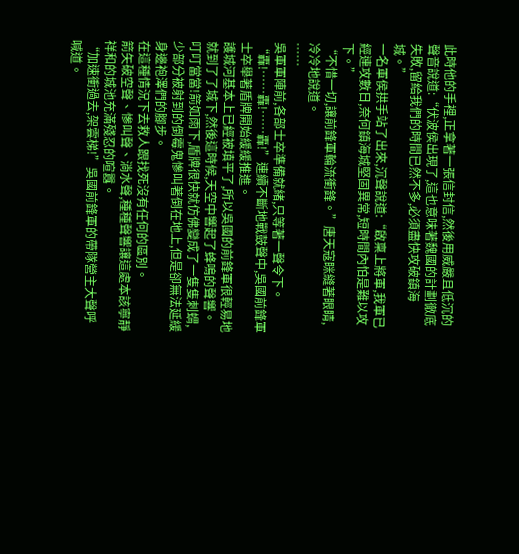此時他的手裡,正拿著一張信封信,然後用威嚴且低沉的聲音說道:“伏波侯出現了,這也意味著魏國的計劃徹底失敗,留給我們的時間已然不多,必須盡快攻破鎮海城。”
一名軍侯拱手站了出來,沉聲說道:“啟稟上將軍,我軍已經連攻數日,奈何鎮海城堅固異常,短時間內怕是難以攻下。”
“不惜一切,讓前鋒軍輪流衝鋒。”唐天寇眯縫著眼睛,冷冷地說道。
……
吳軍軍陣前,各部士卒準備就緒,只等著一聲令下。
“轟!……轟!……轟!”連續不斷地戰鼓聲中,吳國前鋒軍士卒舉著盾牌開始緩緩推進。
護城河基本上已經被填平了,所以吳國的前鋒軍很輕易地就到了了城下,然後這時候,天空中響起了蜂鳴的聲響。
叮叮當當!箭如雨下,盾牌很快就仿佛變成了一隻隻刺蝟,少部分被射到的倒霉鬼慘叫著倒在地上,但是卻無法延緩身邊袍澤們的腳步。
在這種情況下去救人跟找死沒有任何的區別。
箭矢破空聲、慘叫聲、淌水聲,種種聲響讓這處本該寧靜祥和的城池充滿殘忍的喧囂。
“加速衝過去,架雲梯!”吳國前鋒軍的帶隊營主大聲呼喊道。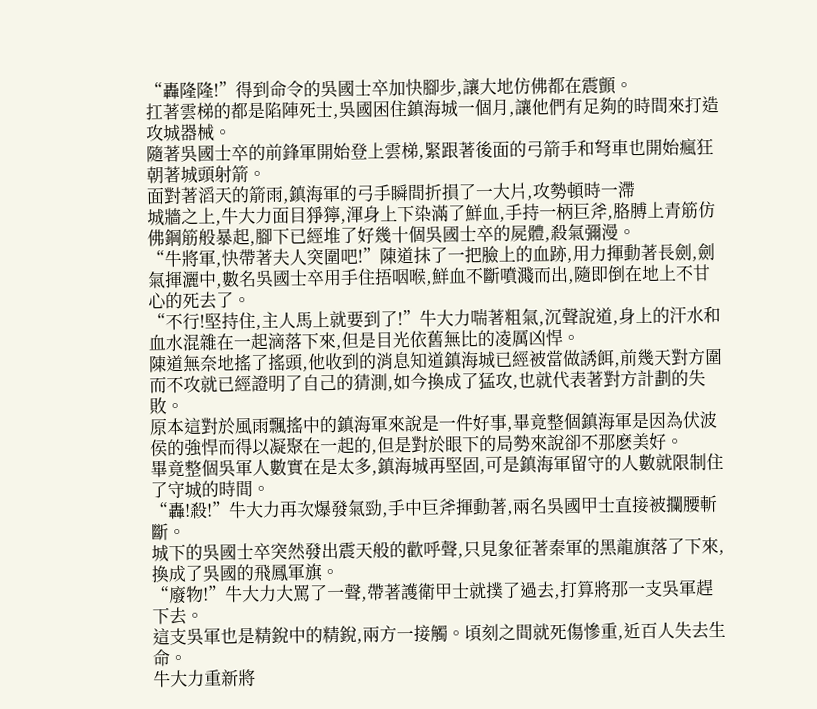“轟隆隆!”得到命令的吳國士卒加快腳步,讓大地仿佛都在震顫。
扛著雲梯的都是陷陣死士,吳國困住鎮海城一個月,讓他們有足夠的時間來打造攻城器械。
隨著吳國士卒的前鋒軍開始登上雲梯,緊跟著後面的弓箭手和弩車也開始瘋狂朝著城頭射箭。
面對著滔天的箭雨,鎮海軍的弓手瞬間折損了一大片,攻勢頓時一滯
城牆之上,牛大力面目猙獰,渾身上下染滿了鮮血,手持一柄巨斧,胳膊上青筋仿佛鋼筋般暴起,腳下已經堆了好幾十個吳國士卒的屍體,殺氣彌漫。
“牛將軍,快帶著夫人突圍吧!”陳道抹了一把臉上的血跡,用力揮動著長劍,劍氣揮灑中,數名吳國士卒用手住捂咽喉,鮮血不斷噴濺而出,隨即倒在地上不甘心的死去了。
“不行!堅持住,主人馬上就要到了!”牛大力喘著粗氣,沉聲說道,身上的汗水和血水混雜在一起滴落下來,但是目光依舊無比的凌厲凶悍。
陳道無奈地搖了搖頭,他收到的消息知道鎮海城已經被當做誘餌,前幾天對方圍而不攻就已經證明了自己的猜測,如今換成了猛攻,也就代表著對方計劃的失敗。
原本這對於風雨飄搖中的鎮海軍來說是一件好事,畢竟整個鎮海軍是因為伏波侯的強悍而得以凝聚在一起的,但是對於眼下的局勢來說卻不那麽美好。
畢竟整個吳軍人數實在是太多,鎮海城再堅固,可是鎮海軍留守的人數就限制住了守城的時間。
“轟!殺!”牛大力再次爆發氣勁,手中巨斧揮動著,兩名吳國甲士直接被攔腰斬斷。
城下的吳國士卒突然發出震天般的歡呼聲,只見象征著秦軍的黑龍旗落了下來,換成了吳國的飛鳳軍旗。
“廢物!”牛大力大罵了一聲,帶著護衛甲士就撲了過去,打算將那一支吳軍趕下去。
這支吳軍也是精銳中的精銳,兩方一接觸。頃刻之間就死傷慘重,近百人失去生命。
牛大力重新將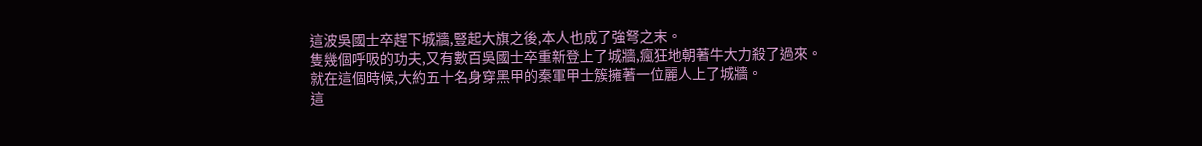這波吳國士卒趕下城牆,豎起大旗之後,本人也成了強弩之末。
隻幾個呼吸的功夫,又有數百吳國士卒重新登上了城牆,瘋狂地朝著牛大力殺了過來。
就在這個時候,大約五十名身穿黑甲的秦軍甲士簇擁著一位麗人上了城牆。
這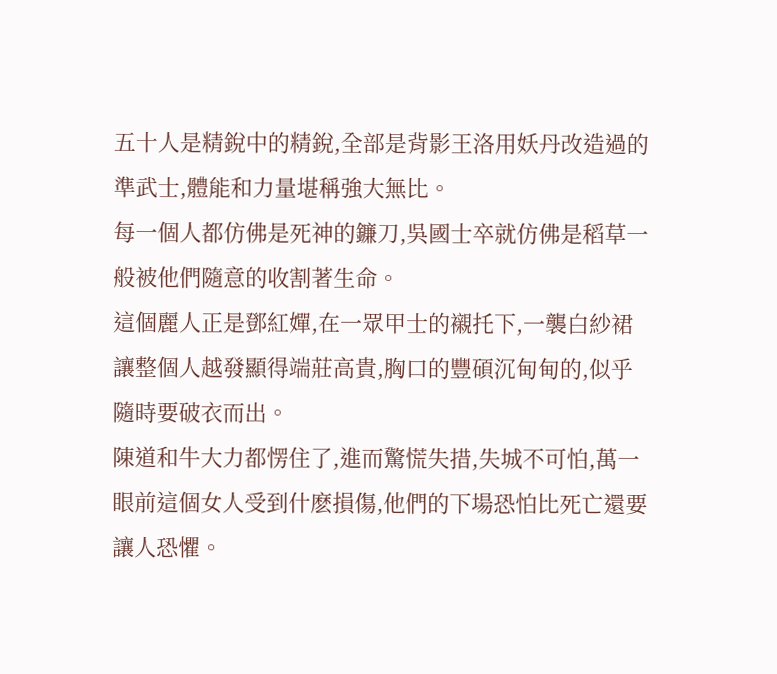五十人是精銳中的精銳,全部是背影王洛用妖丹改造過的準武士,體能和力量堪稱強大無比。
每一個人都仿佛是死神的鐮刀,吳國士卒就仿佛是稻草一般被他們隨意的收割著生命。
這個麗人正是鄧紅嬋,在一眾甲士的襯托下,一襲白紗裙讓整個人越發顯得端莊高貴,胸口的豐碩沉甸甸的,似乎隨時要破衣而出。
陳道和牛大力都愣住了,進而驚慌失措,失城不可怕,萬一眼前這個女人受到什麽損傷,他們的下場恐怕比死亡還要讓人恐懼。